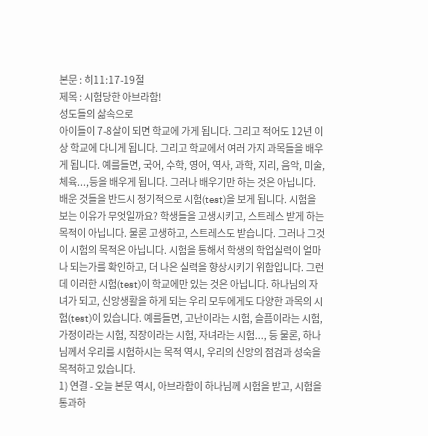본문 : 히11:17-19절
제목 : 시험당한 아브라함!
성도들의 삶속으로
아이들이 7-8살이 되면 학교에 가게 됩니다. 그리고 적어도 12년 이상 학교에 다니게 됩니다. 그리고 학교에서 여러 가지 과목들을 배우게 됩니다. 예를들면, 국어, 수학, 영어, 역사, 과학, 지리, 음악, 미술, 체육...,등을 배우게 됩니다. 그러나 배우기만 하는 것은 아닙니다. 배운 것들을 반드시 정기적으로 시험(test)을 보게 됩니다. 시험을 보는 이유가 무엇일까요? 학생들을 고생시키고, 스트레스 받게 하는 목적이 아닙니다. 물론 고생하고, 스트레스도 받습니다. 그러나 그것이 시험의 목적은 아닙니다. 시험을 통해서 학생의 학업실력이 얼마나 되는가를 확인하고, 더 나은 실력을 향상시키기 위함입니다. 그런데 이러한 시험(test)이 학교에만 있는 것은 아닙니다. 하나님의 자녀가 되고, 신앙생활을 하게 되는 우리 모두에게도 다양한 과목의 시험(test)이 있습니다. 예를들면, 고난이라는 시험, 슬픔이라는 시험, 가정이라는 시험, 직장이라는 시험, 자녀라는 시험..., 등 물론, 하나님께서 우리를 시험하시는 목적 역시, 우리의 신앙의 점검과 성숙을 목적하고 있습니다.
1) 연결 - 오늘 본문 역시, 아브라함이 하나님께 시험을 받고, 시험을 통과하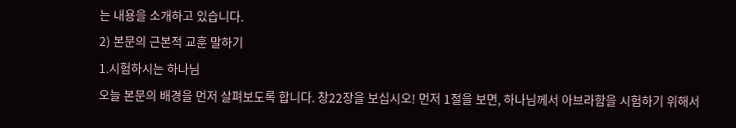는 내용을 소개하고 있습니다.
2) 본문의 근본적 교훈 말하기
1.시험하시는 하나님
오늘 본문의 배경을 먼저 살펴보도록 합니다. 창22장을 보십시오! 먼저 1절을 보면, 하나님께서 아브라함을 시험하기 위해서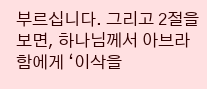부르십니다. 그리고 2절을 보면, 하나님께서 아브라함에게 ‘이삭을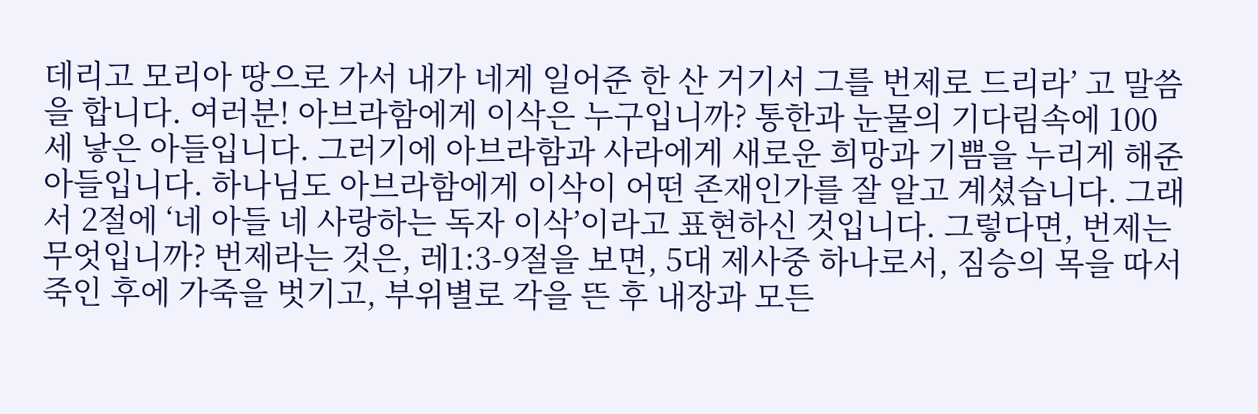데리고 모리아 땅으로 가서 내가 네게 일어준 한 산 거기서 그를 번제로 드리라’ 고 말씀을 합니다. 여러분! 아브라함에게 이삭은 누구입니까? 통한과 눈물의 기다림속에 100세 낳은 아들입니다. 그러기에 아브라함과 사라에게 새로운 희망과 기쁨을 누리게 해준 아들입니다. 하나님도 아브라함에게 이삭이 어떤 존재인가를 잘 알고 계셨습니다. 그래서 2절에 ‘네 아들 네 사랑하는 독자 이삭’이라고 표현하신 것입니다. 그렇다면, 번제는 무엇입니까? 번제라는 것은, 레1:3-9절을 보면, 5대 제사중 하나로서, 짐승의 목을 따서 죽인 후에 가죽을 벗기고, 부위별로 각을 뜬 후 내장과 모든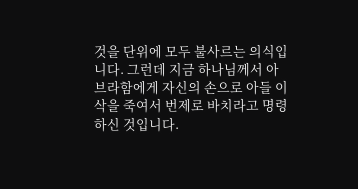것을 단위에 모두 불사르는 의식입니다. 그런데 지금 하나님께서 아브라함에게 자신의 손으로 아들 이삭을 죽여서 번제로 바치라고 명령하신 것입니다.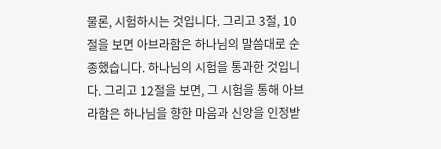물론, 시험하시는 것입니다. 그리고 3절, 10절을 보면 아브라함은 하나님의 말씀대로 순종했습니다. 하나님의 시험을 통과한 것입니다. 그리고 12절을 보면, 그 시험을 통해 아브라함은 하나님을 향한 마음과 신앙을 인정받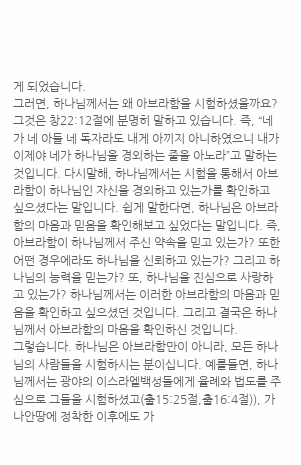게 되었습니다.
그러면, 하나님께서는 왜 아브라함을 시험하셨을까요? 그것은 창22:12절에 분명히 말하고 있습니다. 즉, “네가 네 아들 네 독자라도 내게 아끼지 아니하였으니 내가 이제야 네가 하나님을 경외하는 줄을 아노라”고 말하는 것입니다. 다시말해, 하나님께서는 시험을 통해서 아브라함이 하나님인 자신을 경외하고 있는가를 확인하고 싶으셨다는 말입니다. 쉽게 말한다면, 하나님은 아브라함의 마음과 믿음을 확인해보고 싶었다는 말입니다. 즉, 아브라함이 하나님께서 주신 약속을 믿고 있는가? 또한 어떤 경우에라도 하나님을 신뢰하고 있는가? 그리고 하나님의 능력을 믿는가? 또, 하나님을 진심으로 사랑하고 있는가? 하나님께서는 이러한 아브라함의 마음과 믿음을 확인하고 싶으셨던 것입니다. 그리고 결국은 하나님께서 아브라함의 마음을 확인하신 것입니다.
그렇습니다. 하나님은 아브라함만이 아니라, 모든 하나님의 사람들을 시험하시는 분이십니다. 예를들면, 하나님께서는 광야의 이스라엘백성들에게 율례와 법도를 주심으로 그들을 시험하셨고(출15:25절,출16:4절)), 가나안땅에 정착한 이후에도 가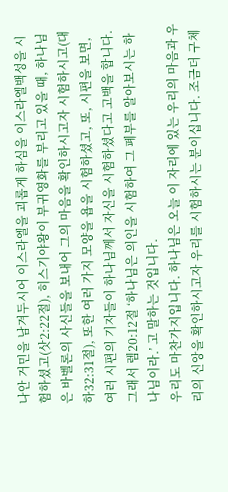나안 거민을 남겨두시어 이스라엘을 괴롭게 하심을 이스라엘백성을 시험하셨고(삿2:22절), 히스기야왕이 부귀영화를 부리고 있을 때, 하나님은 바벨론의 사신들을 보내어 그의 마음을 확인하시고자 시험하시고(대하32:31절), 또한 여러 가지 모양을 욥을 시험하셨고, 또, 시편을 보면, 여러 시편의 기자들이 하나님께서 자신을 시험하셨다고 고백을 합니다. 그래서 렘20:12절 ‘하나님은 의인을 시험하여 그 폐부를 알아보시는 하나님이라.’ 고 말하는 것입니다.
우리도 마찬가지입니다. 하나님은 오늘 이 자리에 있는 우리의 마음과 우리의 신앙을 확인하시고자 우리를 시험하시는 분이십니다. 조금더 구체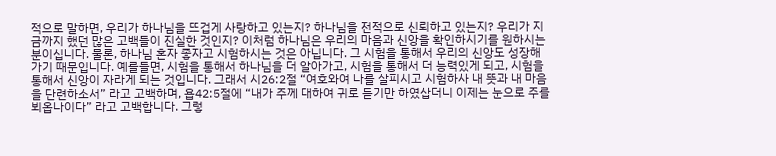적으로 말하면, 우리가 하나님을 뜨겁게 사랑하고 있는지? 하나님을 전적으로 신뢰하고 있는지? 우리가 지금까지 했던 많은 고백들이 진실한 것인지? 이처럼 하나님은 우리의 마음과 신앙을 확인하시기를 원하시는 분이십니다. 물론, 하나님 혼자 좋자고 시험하시는 것은 아닙니다. 그 시험을 통해서 우리의 신앙도 성장해가기 때문입니다. 예를들면, 시험을 통해서 하나님을 더 알아가고, 시험을 통해서 더 능력있게 되고, 시험을 통해서 신앙이 자라게 되는 것입니다. 그래서 시26:2절 “여호와여 나를 살피시고 시험하사 내 뜻과 내 마음을 단련하소서” 라고 고백하며, 욥42:5절에 “내가 주께 대하여 귀로 듣기만 하였삽더니 이제는 눈으로 주를 뵈옵나이다” 라고 고백합니다. 그렇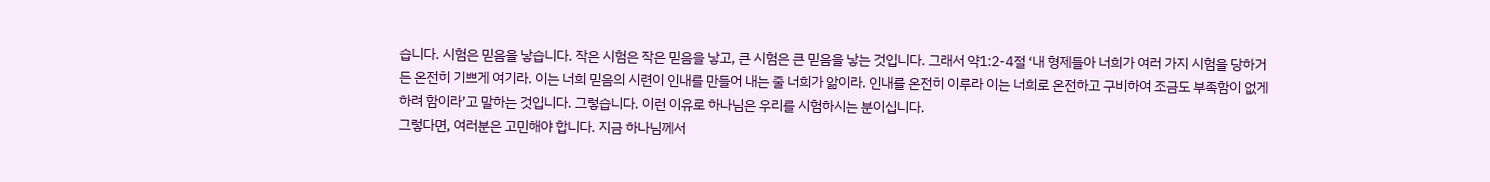습니다. 시험은 믿음을 낳습니다. 작은 시험은 작은 믿음을 낳고, 큰 시험은 큰 믿음을 낳는 것입니다. 그래서 약1:2-4절 ‘내 형제들아 너희가 여러 가지 시험을 당하거든 온전히 기쁘게 여기라. 이는 너희 믿음의 시련이 인내를 만들어 내는 줄 너희가 앎이라. 인내를 온전히 이루라 이는 너희로 온전하고 구비하여 조금도 부족함이 없게 하려 함이라’고 말하는 것입니다. 그렇습니다. 이런 이유로 하나님은 우리를 시험하시는 분이십니다.
그렇다면, 여러분은 고민해야 합니다. 지금 하나님께서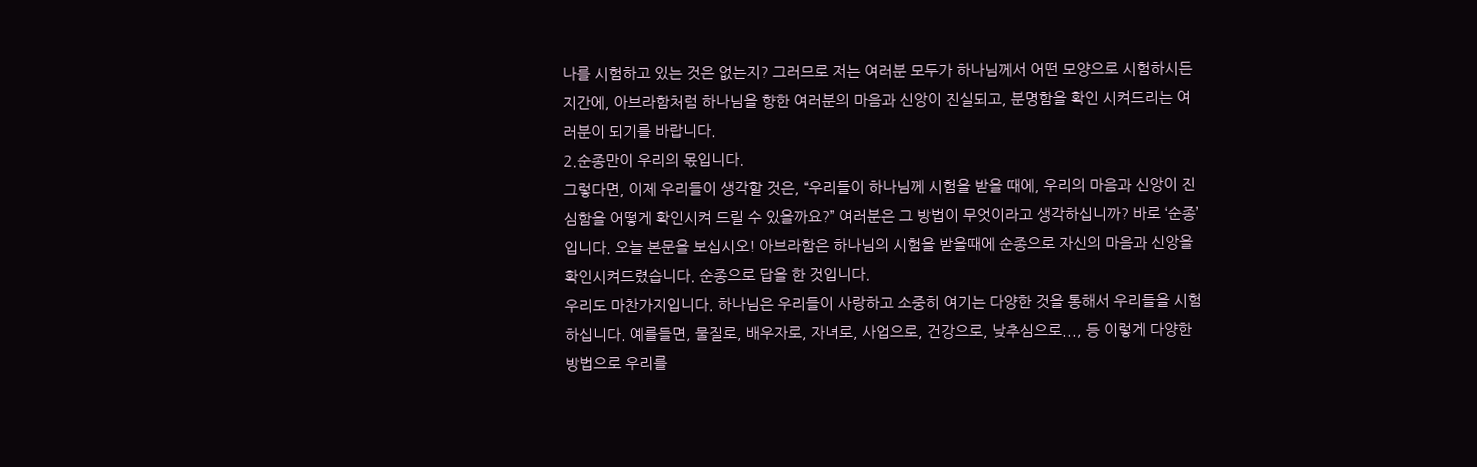나를 시험하고 있는 것은 없는지? 그러므로 저는 여러분 모두가 하나님께서 어떤 모양으로 시험하시든지간에, 아브라함처럼 하나님을 향한 여러분의 마음과 신앙이 진실되고, 분명함을 확인 시켜드리는 여러분이 되기를 바랍니다.
2.순종만이 우리의 몫입니다.
그렇다면, 이제 우리들이 생각할 것은, “우리들이 하나님께 시험을 받을 때에, 우리의 마음과 신앙이 진심함을 어떻게 확인시켜 드릴 수 있을까요?” 여러분은 그 방법이 무엇이라고 생각하십니까? 바로 ‘순종’입니다. 오늘 본문을 보십시오! 아브라함은 하나님의 시험을 받을때에 순종으로 자신의 마음과 신앙을 확인시켜드렸습니다. 순종으로 답을 한 것입니다.
우리도 마찬가지입니다. 하나님은 우리들이 사랑하고 소중히 여기는 다양한 것을 통해서 우리들을 시험하십니다. 예를들면, 물질로, 배우자로, 자녀로, 사업으로, 건강으로, 낮추심으로..., 등 이렇게 다양한 방법으로 우리를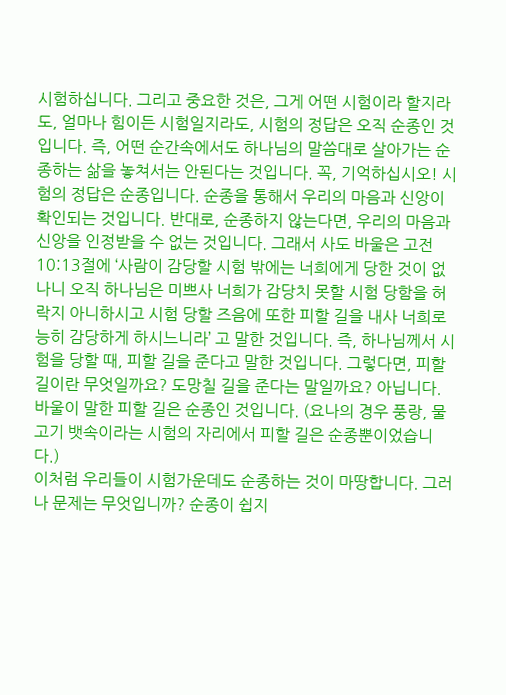시험하십니다. 그리고 중요한 것은, 그게 어떤 시험이라 할지라도, 얼마나 힘이든 시험일지라도, 시험의 정답은 오직 순종인 것입니다. 즉, 어떤 순간속에서도 하나님의 말씀대로 살아가는 순종하는 삶을 놓쳐서는 안된다는 것입니다. 꼭, 기억하십시오! 시험의 정답은 순종입니다. 순종을 통해서 우리의 마음과 신앙이 확인되는 것입니다. 반대로, 순종하지 않는다면, 우리의 마음과 신앙을 인정받을 수 없는 것입니다. 그래서 사도 바울은 고전10:13절에 ‘사람이 감당할 시험 밖에는 너희에게 당한 것이 없나니 오직 하나님은 미쁘사 너희가 감당치 못할 시험 당함을 허락지 아니하시고 시험 당할 즈음에 또한 피할 길을 내사 너희로 능히 감당하게 하시느니라’ 고 말한 것입니다. 즉, 하나님께서 시험을 당할 때, 피할 길을 준다고 말한 것입니다. 그렇다면, 피할 길이란 무엇일까요? 도망칠 길을 준다는 말일까요? 아닙니다. 바울이 말한 피할 길은 순종인 것입니다. (요나의 경우 풍랑, 물고기 뱃속이라는 시험의 자리에서 피할 길은 순종뿐이었습니다.)
이처럼 우리들이 시험가운데도 순종하는 것이 마땅합니다. 그러나 문제는 무엇입니까? 순종이 쉽지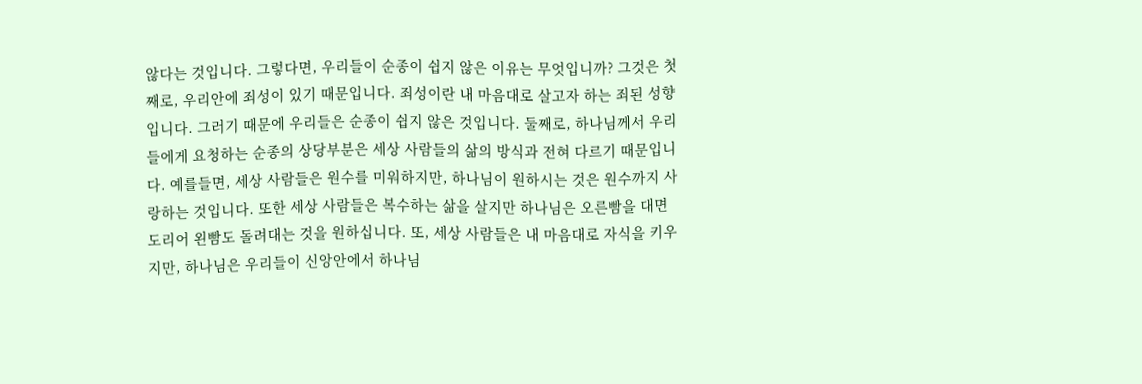않다는 것입니다. 그렇다면, 우리들이 순종이 쉽지 않은 이유는 무엇입니까? 그것은 첫째로, 우리안에 죄성이 있기 때문입니다. 죄성이란 내 마음대로 살고자 하는 죄된 성향입니다. 그러기 때문에 우리들은 순종이 쉽지 않은 것입니다. 둘째로, 하나님께서 우리들에게 요청하는 순종의 상당부분은 세상 사람들의 삶의 방식과 전혀 다르기 때문입니다. 예를들면, 세상 사람들은 원수를 미워하지만, 하나님이 원하시는 것은 원수까지 사랑하는 것입니다. 또한 세상 사람들은 복수하는 삶을 살지만 하나님은 오른빰을 대면 도리어 왼빰도 돌려대는 것을 원하십니다. 또, 세상 사람들은 내 마음대로 자식을 키우지만, 하나님은 우리들이 신앙안에서 하나님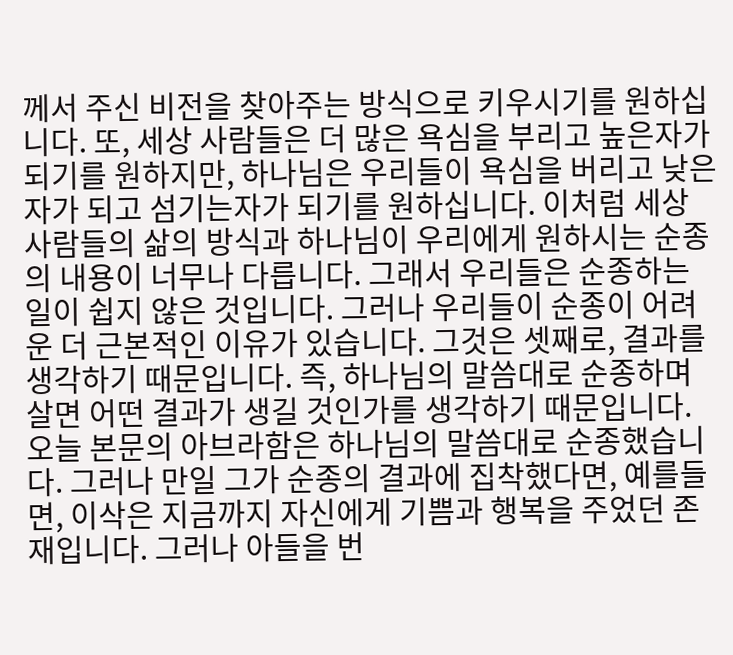께서 주신 비전을 찾아주는 방식으로 키우시기를 원하십니다. 또, 세상 사람들은 더 많은 욕심을 부리고 높은자가 되기를 원하지만, 하나님은 우리들이 욕심을 버리고 낮은자가 되고 섬기는자가 되기를 원하십니다. 이처럼 세상 사람들의 삶의 방식과 하나님이 우리에게 원하시는 순종의 내용이 너무나 다릅니다. 그래서 우리들은 순종하는 일이 쉽지 않은 것입니다. 그러나 우리들이 순종이 어려운 더 근본적인 이유가 있습니다. 그것은 셋째로, 결과를 생각하기 때문입니다. 즉, 하나님의 말씀대로 순종하며 살면 어떤 결과가 생길 것인가를 생각하기 때문입니다. 오늘 본문의 아브라함은 하나님의 말씀대로 순종했습니다. 그러나 만일 그가 순종의 결과에 집착했다면, 예를들면, 이삭은 지금까지 자신에게 기쁨과 행복을 주었던 존재입니다. 그러나 아들을 번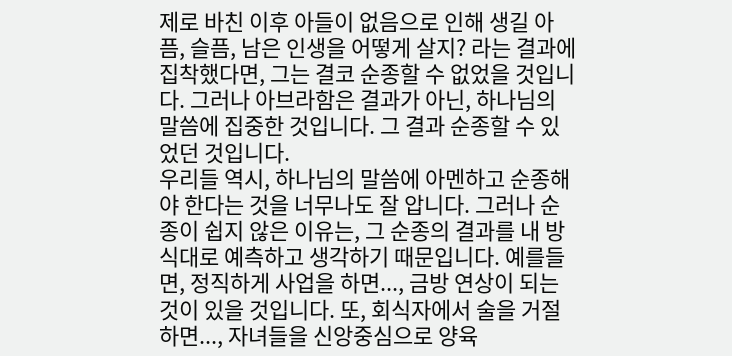제로 바친 이후 아들이 없음으로 인해 생길 아픔, 슬픔, 남은 인생을 어떻게 살지? 라는 결과에 집착했다면, 그는 결코 순종할 수 없었을 것입니다. 그러나 아브라함은 결과가 아닌, 하나님의 말씀에 집중한 것입니다. 그 결과 순종할 수 있었던 것입니다.
우리들 역시, 하나님의 말씀에 아멘하고 순종해야 한다는 것을 너무나도 잘 압니다. 그러나 순종이 쉽지 않은 이유는, 그 순종의 결과를 내 방식대로 예측하고 생각하기 때문입니다. 예를들면, 정직하게 사업을 하면..., 금방 연상이 되는 것이 있을 것입니다. 또, 회식자에서 술을 거절하면..., 자녀들을 신앙중심으로 양육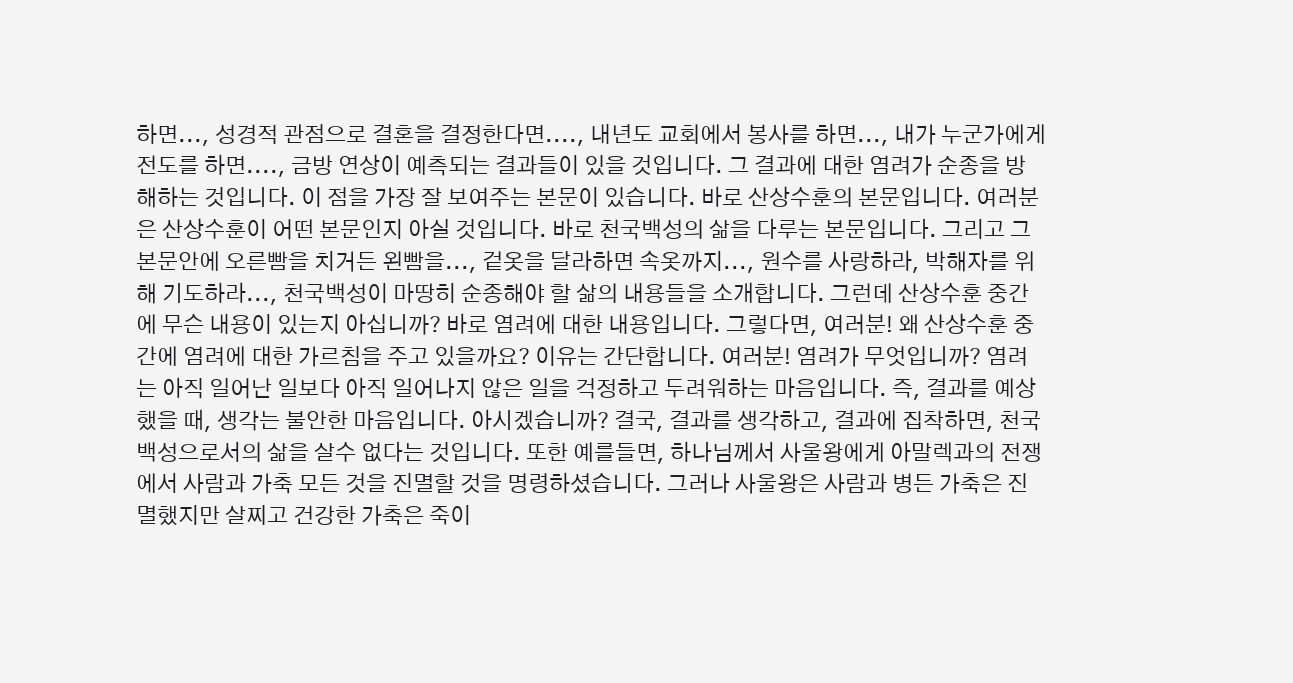하면..., 성경적 관점으로 결혼을 결정한다면...., 내년도 교회에서 봉사를 하면..., 내가 누군가에게 전도를 하면...., 금방 연상이 예측되는 결과들이 있을 것입니다. 그 결과에 대한 염려가 순종을 방해하는 것입니다. 이 점을 가장 잘 보여주는 본문이 있습니다. 바로 산상수훈의 본문입니다. 여러분은 산상수훈이 어떤 본문인지 아실 것입니다. 바로 천국백성의 삶을 다루는 본문입니다. 그리고 그 본문안에 오른빰을 치거든 왼빰을..., 겉옷을 달라하면 속옷까지..., 원수를 사랑하라, 박해자를 위해 기도하라..., 천국백성이 마땅히 순종해야 할 삶의 내용들을 소개합니다. 그런데 산상수훈 중간에 무슨 내용이 있는지 아십니까? 바로 염려에 대한 내용입니다. 그렇다면, 여러분! 왜 산상수훈 중간에 염려에 대한 가르침을 주고 있을까요? 이유는 간단합니다. 여러분! 염려가 무엇입니까? 염려는 아직 일어난 일보다 아직 일어나지 않은 일을 걱정하고 두려워하는 마음입니다. 즉, 결과를 예상했을 때, 생각는 불안한 마음입니다. 아시겠습니까? 결국, 결과를 생각하고, 결과에 집착하면, 천국백성으로서의 삶을 살수 없다는 것입니다. 또한 예를들면, 하나님께서 사울왕에게 아말렉과의 전쟁에서 사람과 가축 모든 것을 진멸할 것을 명령하셨습니다. 그러나 사울왕은 사람과 병든 가축은 진멸했지만 살찌고 건강한 가축은 죽이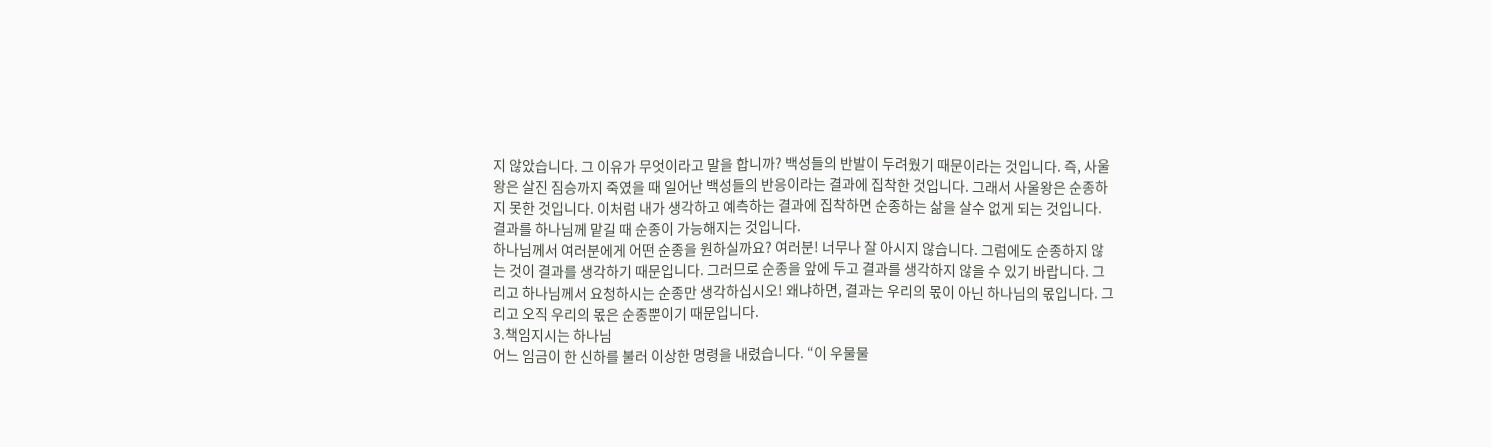지 않았습니다. 그 이유가 무엇이라고 말을 합니까? 백성들의 반발이 두려웠기 때문이라는 것입니다. 즉, 사울왕은 살진 짐승까지 죽였을 때 일어난 백성들의 반응이라는 결과에 집착한 것입니다. 그래서 사울왕은 순종하지 못한 것입니다. 이처럼 내가 생각하고 예측하는 결과에 집착하면 순종하는 삶을 살수 없게 되는 것입니다. 결과를 하나님께 맡길 때 순종이 가능해지는 것입니다.
하나님께서 여러분에게 어떤 순종을 원하실까요? 여러분! 너무나 잘 아시지 않습니다. 그럼에도 순종하지 않는 것이 결과를 생각하기 때문입니다. 그러므로 순종을 앞에 두고 결과를 생각하지 않을 수 있기 바랍니다. 그리고 하나님께서 요청하시는 순종만 생각하십시오! 왜냐하면, 결과는 우리의 몫이 아닌 하나님의 몫입니다. 그리고 오직 우리의 몫은 순종뿐이기 때문입니다.
3.책임지시는 하나님
어느 임금이 한 신하를 불러 이상한 명령을 내렸습니다. “이 우물물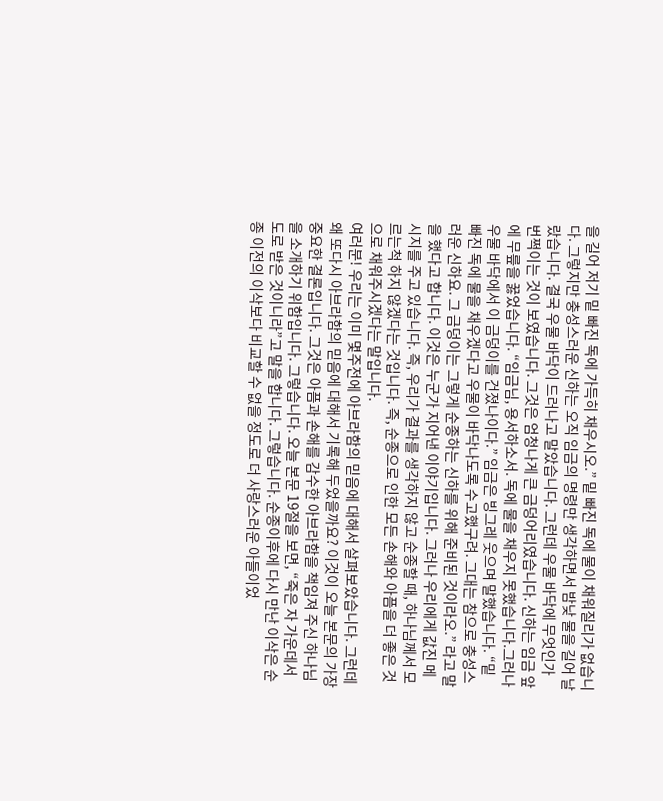을 길어 저기 밑 빠진 독에 가득히 채우시오.” 밑 빠진 독에 물이 채워질리가 없습니다. 그렇지만 충성스러운 신하는 오직 임금의 명령만 생각하면서 밤낮 물을 길어 날랐습니다. 결국 우물 바닥이 드러나고 말았습니다. 그런데 우물 바닥에 무엇인가 번쩍이는 것이 보였습니다. 그것은 엄청나게 큰 금덩어리였습니다. 신하는 임금 앞에 무릎을 꿇었습니다. “임금님, 용서하소서. 독에 물을 채우지 못했습니다.그러나 우물 바닥에서 이 금덩이를 건졌나이다.” 임금은 빙그레 웃으며 말했습니다. “밑 빠진 독에 물을 채우겠다고 우물이 바닥나도록 수고했구려. 그대는 참으로 충성스러운 신하요. 그 금덩이는 그렇게 순종하는 신하를 위해 준비된 것이라오.” 라고 말을 했다고 합니다. 이것은 누군가 지어낸 이야기입니다. 그러나 우리에게 값진 메시지를 주고 있습니다. 즉, 우리가 결과를 생각하지 않고 순종할 때, 하나님께서 모르는척 하지 않겠다는 것입니다. 즉, 순종으로 인한 모든 손해와 아픔을 더 좋은 것으로 채워주시겠다는 말입니다.
여러분! 우리는 이미 몇주전에 아브라함의 믿음에 대해서 살펴보았습니다. 그런데 왜 또다시 아브라함의 믿음에 대해서 기록해 두었을까요? 이것이 오늘 본문의 가장 중요한 결론입니다. 그것은 아픔과 손해를 감수한 아브라함을 책임져 주신 하나님을 소개하기 위함입니다. 그렇습니다. 오늘 본문 19절을 보면, “죽은 자 가운데서 도로 받은 것이니라”고 말을 합니다. 그렇습니다. 순종이후에 다시 만난 이삭은 순종 이전의 이삭보다 비교할 수 없을 정도로 더 사랑스러운 아들이었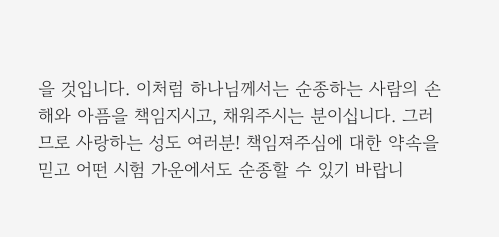을 것입니다. 이처럼 하나님께서는 순종하는 사람의 손해와 아픔을 책임지시고, 채워주시는 분이십니다. 그러므로 사랑하는 성도 여러분! 책임져주심에 대한 약속을 믿고 어떤 시험 가운에서도 순종할 수 있기 바랍니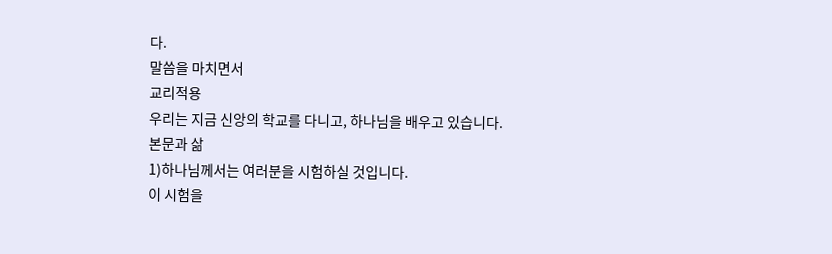다.
말씀을 마치면서
교리적용
우리는 지금 신앙의 학교를 다니고, 하나님을 배우고 있습니다.
본문과 삶
1)하나님께서는 여러분을 시험하실 것입니다.
이 시험을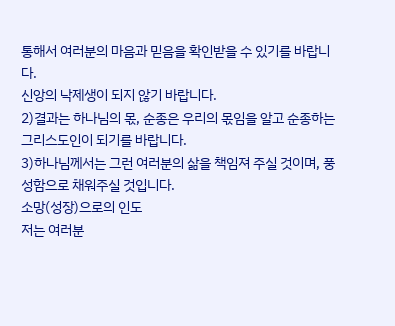통해서 여러분의 마음과 믿음을 확인받을 수 있기를 바랍니다.
신앙의 낙제생이 되지 않기 바랍니다.
2)결과는 하나님의 몫, 순종은 우리의 몫임을 알고 순종하는 그리스도인이 되기를 바랍니다.
3)하나님께서는 그런 여러분의 삶을 책임져 주실 것이며, 풍성함으로 채워주실 것입니다.
소망(성장)으로의 인도
저는 여러분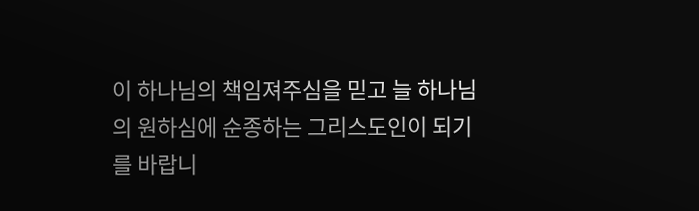이 하나님의 책임져주심을 믿고 늘 하나님의 원하심에 순종하는 그리스도인이 되기를 바랍니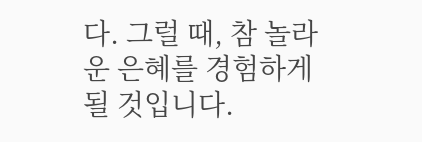다. 그럴 때, 참 놀라운 은혜를 경험하게 될 것입니다.